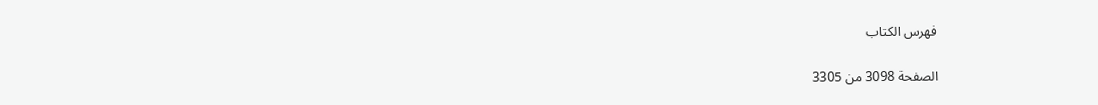فهرس الكتاب

الصفحة 3098 من 3305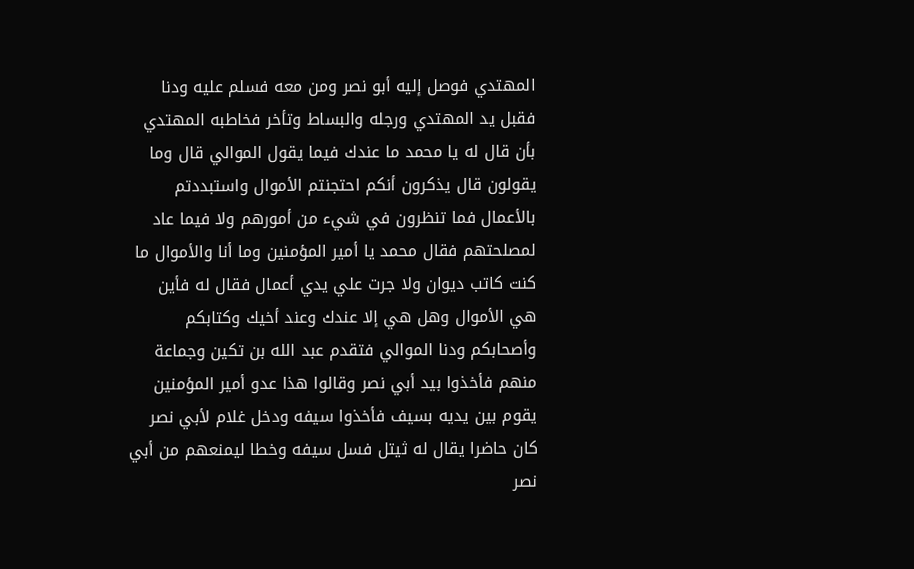المهتدي فوصل إليه أبو نصر ومن معه فسلم عليه ودنا فقبل يد المهتدي ورجله والبساط وتأخر فخاطبه المهتدي بأن قال له يا محمد ما عندك فيما يقول الموالي قال وما يقولون قال يذكرون أنكم احتجنتم الأموال واستبددتم بالأعمال فما تنظرون في شيء من أمورهم ولا فيما عاد لمصلحتهم فقال محمد يا أمير المؤمنين وما أنا والأموال ما كنت كاتب ديوان ولا جرت علي يدي أعمال فقال له فأين هي الأموال وهل هي إلا عندك وعند أخيك وكتابكم وأصحابكم ودنا الموالي فتقدم عبد الله بن تكين وجماعة منهم فأخذوا بيد أبي نصر وقالوا هذا عدو أمير المؤمنين يقوم بين يديه بسيف فأخذوا سيفه ودخل غلام لأبي نصر كان حاضرا يقال له ثيتل فسل سيفه وخطا ليمنعهم من أبي نصر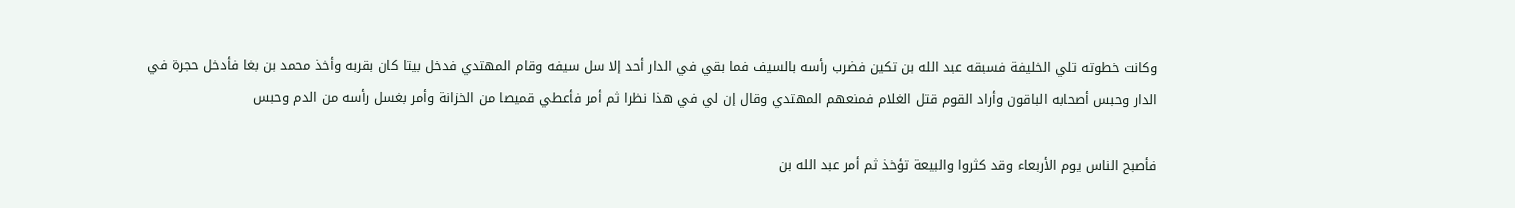وكانت خطوته تلي الخليفة فسبقه عبد الله بن تكين فضرب رأسه بالسيف فما بقي في الدار أحد إلا سل سيفه وقام المهتدي فدخل بيتا كان بقربه وأخذ محمد بن بغا فأدخل حجرة في الدار وحبس أصحابه الباقون وأراد القوم قتل الغلام فمنعهم المهتدي وقال إن لي في هذا نظرا ثم أمر فأعطي قميصا من الخزانة وأمر بغسل رأسه من الدم وحبس

فأصبح الناس يوم الأربعاء وقد كثروا والبيعة تؤخذ ثم أمر عبد الله بن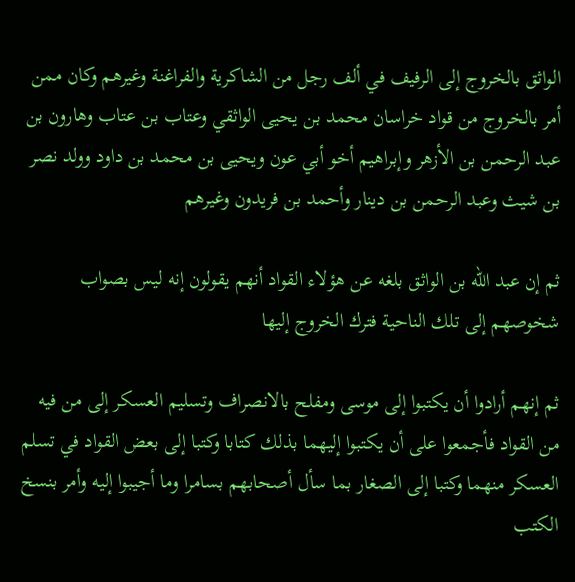الواثق بالخروج إلى الرفيف في ألف رجل من الشاكرية والفراغنة وغيرهم وكان ممن أمر بالخروج من قواد خراسان محمد بن يحيى الواثقي وعتاب بن عتاب وهارون بن عبد الرحمن بن الأزهر وإبراهيم أخو أبي عون ويحيى بن محمد بن داود وولد نصر بن شيث وعبد الرحمن بن دينار وأحمد بن فريدون وغيرهم

ثم إن عبد الله بن الواثق بلغه عن هؤلاء القواد أنهم يقولون إنه ليس بصواب شخوصهم إلى تلك الناحية فترك الخروج إليها

ثم إنهم أرادوا أن يكتبوا إلى موسى ومفلح بالانصراف وتسليم العسكر إلى من فيه من القواد فأجمعوا على أن يكتبوا إليهما بذلك كتابا وكتبا إلى بعض القواد في تسلم العسكر منهما وكتبا إلى الصغار بما سأل أصحابهم بسامرا وما أجيبوا إليه وأمر بنسخ الكتب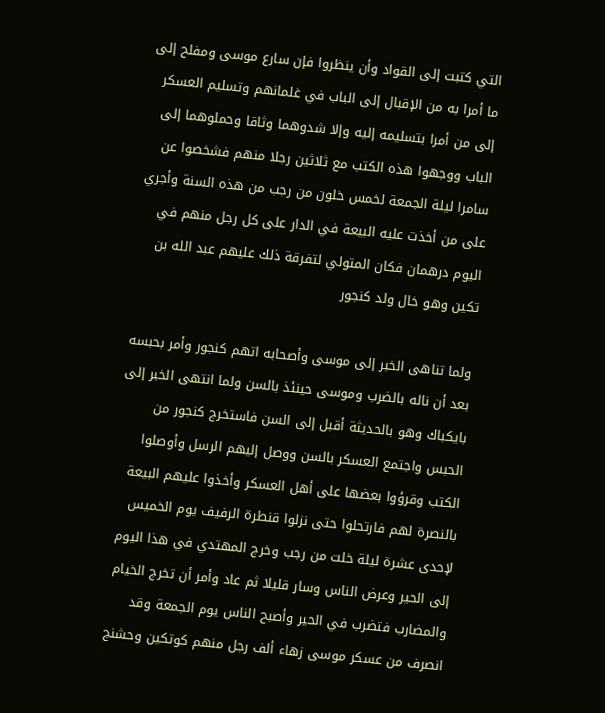التي كتبت إلى القواد وأن ينظروا فإن سارع موسى ومفلح إلى ما أمرا به من الإقبال إلى الباب في غلمانهم وتسليم العسكر إلى من أمرا بتسليمه إليه وإلا شدوهما وثاقا وحملوهما إلى الباب ووجهوا هذه الكتب مع ثلاثين رجلا منهم فشخصوا عن سامرا ليلة الجمعة لخمس خلون من رجب من هذه السنة وأجري على من أخذت عليه البيعة في الدار على كل رجل منهم في اليوم درهمان فكان المتولي لتفرقة ذلك عليهم عبد الله بن تكين وهو خال ولد كنجور

ولما تناهى الخبر إلى موسى وأصحابه اتهم كنجور وأمر بحبسه بعد أن ناله بالضرب وموسى حينئذ بالسن ولما انتهى الخبر إلى بايكباك وهو بالحديثة أقبل إلى السن فاستخرج كنجور من الحبس واجتمع العسكر بالسن ووصل إليهم الرسل وأوصلوا الكتب وقرؤوا بعضها على أهل العسكر وأخذوا عليهم البيعة بالنصرة لهم فارتحلوا حتى نزلوا قنطرة الرفيف يوم الخميس لإحدى عشرة ليلة خلت من رجب وخرج المهتدي في هذا اليوم إلى الحير وعرض الناس وسار قليلا ثم عاد وأمر أن تخرج الخيام والمضارب فتضرب في الحير وأصبح الناس يوم الجمعة وقد انصرف من عسكر موسى زهاء ألف رجل منهم كوتكين وحشنج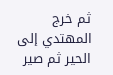ثم خرج المهتدي إلى الحير ثم صير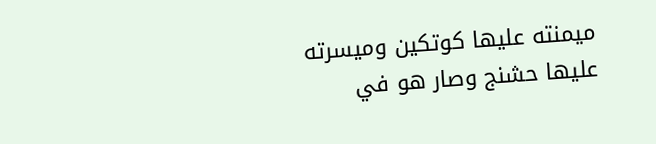ميمنته عليها كوتكين وميسرته عليها حشنج وصار هو في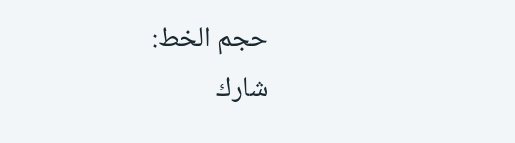حجم الخط:
شارك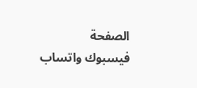الصفحة
فيسبوك واتساب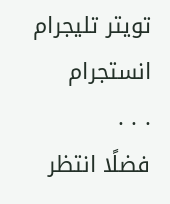تويتر تليجرام انستجرام
. . .
فضلًا انتظر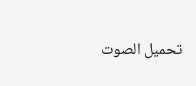تحميل الصوت